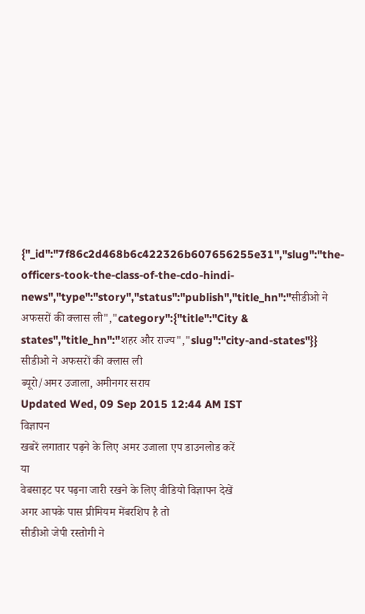{"_id":"7f86c2d468b6c422326b607656255e31","slug":"the-officers-took-the-class-of-the-cdo-hindi-news","type":"story","status":"publish","title_hn":"सीडीओ ने अफसरों की क्लास ली","category":{"title":"City & states","title_hn":"शहर और राज्य","slug":"city-and-states"}}
सीडीओ ने अफसरों की क्लास ली
ब्यूरो/अमर उजाला, अमीनगर सराय
Updated Wed, 09 Sep 2015 12:44 AM IST
विज्ञापन
खबरें लगातार पढ़ने के लिए अमर उजाला एप डाउनलोड करें
या
वेबसाइट पर पढ़ना जारी रखने के लिए वीडियो विज्ञापन देखें
अगर आपके पास प्रीमियम मेंबरशिप है तो
सीडीओ जेपी रस्तोगी ने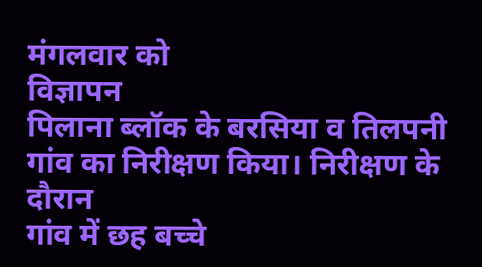मंगलवार को
विज्ञापन
पिलाना ब्लॉक के बरसिया व तिलपनी गांव का निरीक्षण किया। निरीक्षण के दौरान
गांव में छह बच्चे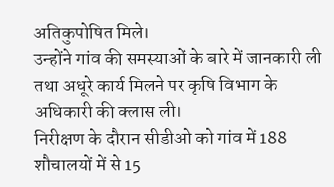अतिकुपोषित मिले।
उन्होंने गांव की समस्याओं के बारे में जानकारी ली तथा अधूरे कार्य मिलने पर कृषि विभाग के अधिकारी की क्लास ली।
निरीक्षण के दौरान सीडीओ को गांव में 188 शौचालयों में से 15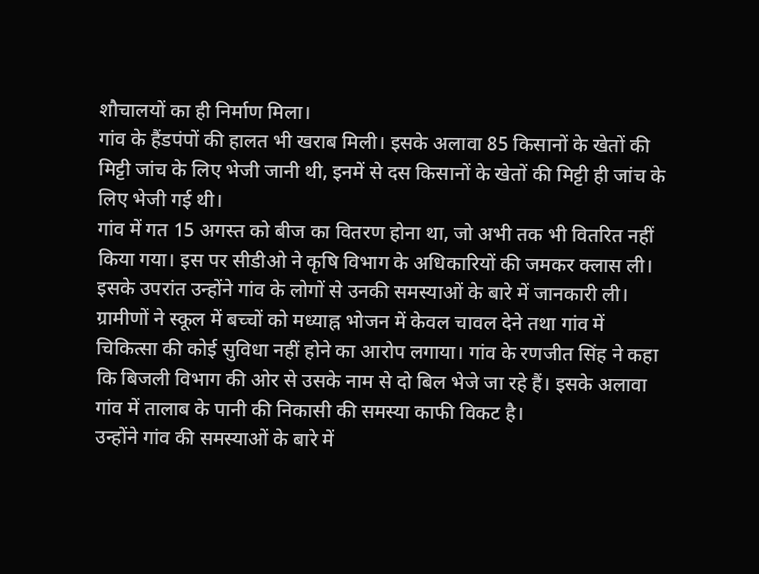शौचालयों का ही निर्माण मिला।
गांव के हैंडपंपों की हालत भी खराब मिली। इसके अलावा 85 किसानों के खेतों की मिट्टी जांच के लिए भेजी जानी थी, इनमें से दस किसानों के खेतों की मिट्टी ही जांच के लिए भेजी गई थी।
गांव में गत 15 अगस्त को बीज का वितरण होना था, जो अभी तक भी वितरित नहीं किया गया। इस पर सीडीओ ने कृषि विभाग के अधिकारियों की जमकर क्लास ली। इसके उपरांत उन्होंने गांव के लोगों से उनकी समस्याओं के बारे में जानकारी ली।
ग्रामीणों ने स्कूल में बच्चों को मध्याह्न भोजन में केवल चावल देने तथा गांव में चिकित्सा की कोई सुविधा नहीं होने का आरोप लगाया। गांव के रणजीत सिंह ने कहा कि बिजली विभाग की ओर से उसके नाम से दो बिल भेजे जा रहे हैं। इसके अलावा गांव में तालाब के पानी की निकासी की समस्या काफी विकट है।
उन्होंने गांव की समस्याओं के बारे में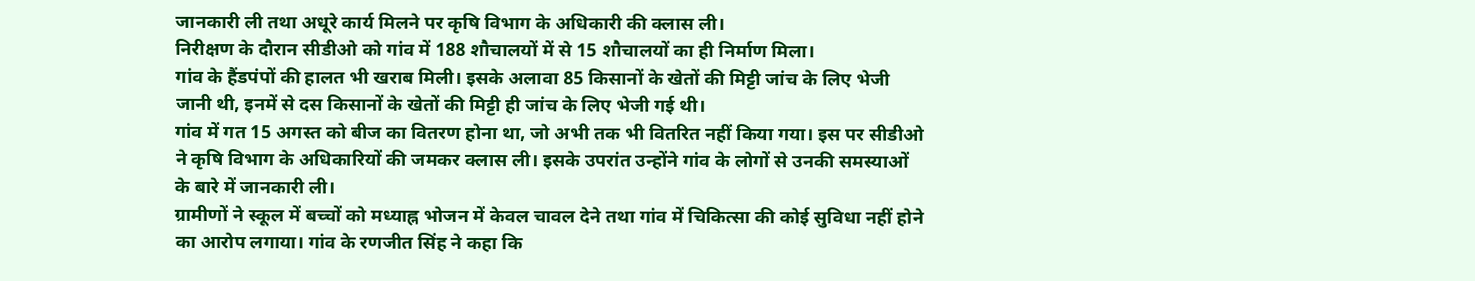जानकारी ली तथा अधूरे कार्य मिलने पर कृषि विभाग के अधिकारी की क्लास ली।
निरीक्षण के दौरान सीडीओ को गांव में 188 शौचालयों में से 15 शौचालयों का ही निर्माण मिला।
गांव के हैंडपंपों की हालत भी खराब मिली। इसके अलावा 85 किसानों के खेतों की मिट्टी जांच के लिए भेजी जानी थी, इनमें से दस किसानों के खेतों की मिट्टी ही जांच के लिए भेजी गई थी।
गांव में गत 15 अगस्त को बीज का वितरण होना था, जो अभी तक भी वितरित नहीं किया गया। इस पर सीडीओ ने कृषि विभाग के अधिकारियों की जमकर क्लास ली। इसके उपरांत उन्होंने गांव के लोगों से उनकी समस्याओं के बारे में जानकारी ली।
ग्रामीणों ने स्कूल में बच्चों को मध्याह्न भोजन में केवल चावल देने तथा गांव में चिकित्सा की कोई सुविधा नहीं होने का आरोप लगाया। गांव के रणजीत सिंह ने कहा कि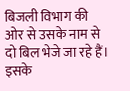बिजली विभाग की ओर से उसके नाम से दो बिल भेजे जा रहे हैं। इसके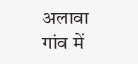अलावा गांव में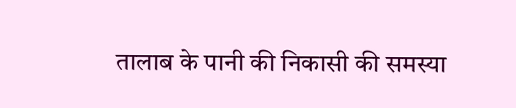तालाब के पानी की निकासी की समस्या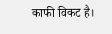काफी विकट है।